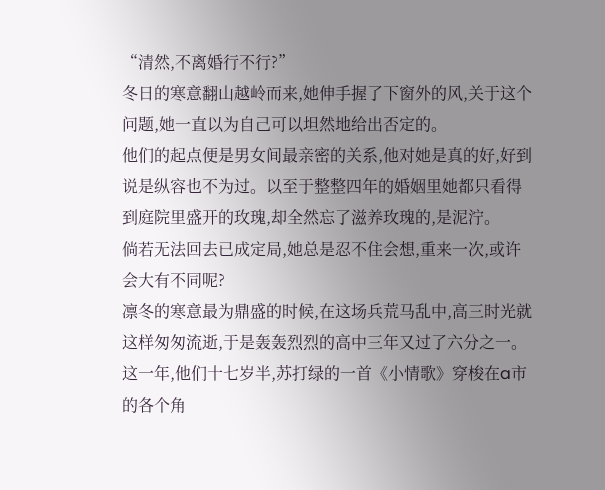“清然,不离婚行不行?”
冬日的寒意翻山越岭而来,她伸手握了下窗外的风,关于这个问题,她一直以为自己可以坦然地给出否定的。
他们的起点便是男女间最亲密的关系,他对她是真的好,好到说是纵容也不为过。以至于整整四年的婚姻里她都只看得到庭院里盛开的玫瑰,却全然忘了滋养玫瑰的,是泥泞。
倘若无法回去已成定局,她总是忍不住会想,重来一次,或许会大有不同呢?
凛冬的寒意最为鼎盛的时候,在这场兵荒马乱中,高三时光就这样匆匆流逝,于是轰轰烈烈的高中三年又过了六分之一。
这一年,他们十七岁半,苏打绿的一首《小情歌》穿梭在a市的各个角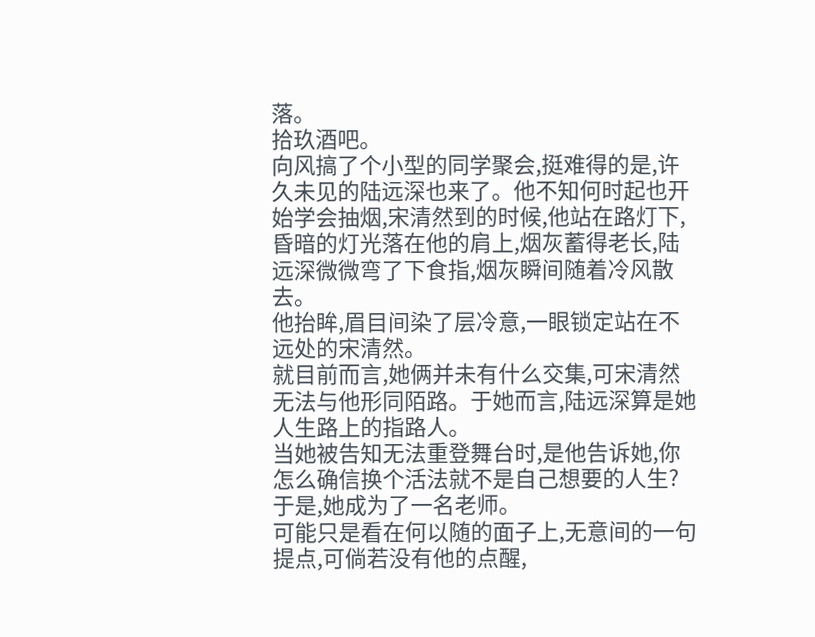落。
拾玖酒吧。
向风搞了个小型的同学聚会,挺难得的是,许久未见的陆远深也来了。他不知何时起也开始学会抽烟,宋清然到的时候,他站在路灯下,昏暗的灯光落在他的肩上,烟灰蓄得老长,陆远深微微弯了下食指,烟灰瞬间随着冷风散去。
他抬眸,眉目间染了层冷意,一眼锁定站在不远处的宋清然。
就目前而言,她俩并未有什么交集,可宋清然无法与他形同陌路。于她而言,陆远深算是她人生路上的指路人。
当她被告知无法重登舞台时,是他告诉她,你怎么确信换个活法就不是自己想要的人生?于是,她成为了一名老师。
可能只是看在何以随的面子上,无意间的一句提点,可倘若没有他的点醒,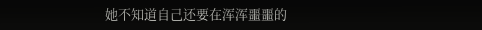她不知道自己还要在浑浑噩噩的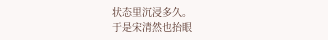状态里沉浸多久。
于是宋清然也抬眼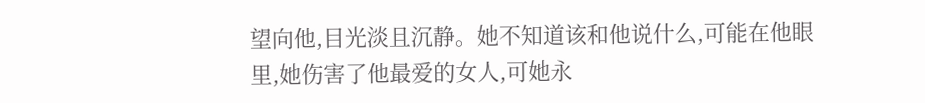望向他,目光淡且沉静。她不知道该和他说什么,可能在他眼里,她伤害了他最爱的女人,可她永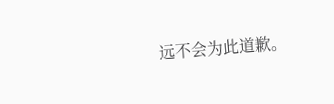远不会为此道歉。